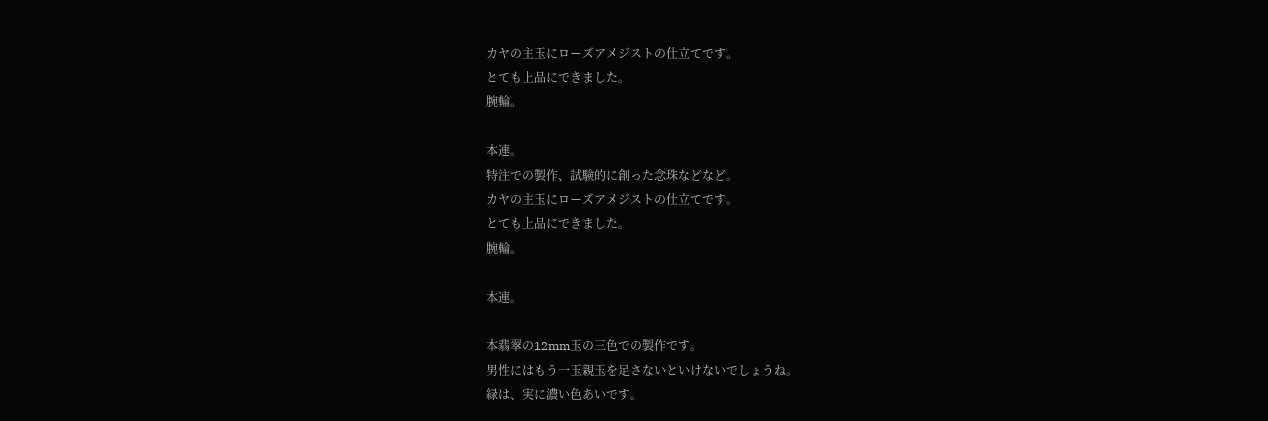カヤの主玉にローズアメジストの仕立てです。
とても上品にできました。
腕輪。

本連。
特注での製作、試験的に創った念珠などなど。
カヤの主玉にローズアメジストの仕立てです。
とても上品にできました。
腕輪。

本連。

本翡翠の12mm玉の三色での製作です。
男性にはもう一玉親玉を足さないといけないでしょうね。
緑は、実に濃い色あいです。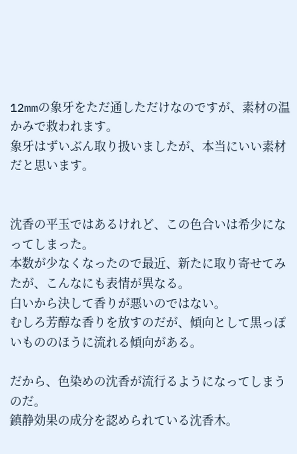12mmの象牙をただ通しただけなのですが、素材の温かみで救われます。
象牙はずいぶん取り扱いましたが、本当にいい素材だと思います。


沈香の平玉ではあるけれど、この色合いは希少になってしまった。
本数が少なくなったので最近、新たに取り寄せてみたが、こんなにも表情が異なる。
白いから決して香りが悪いのではない。
むしろ芳醇な香りを放すのだが、傾向として黒っぽいもののほうに流れる傾向がある。

だから、色染めの沈香が流行るようになってしまうのだ。
鎮静効果の成分を認められている沈香木。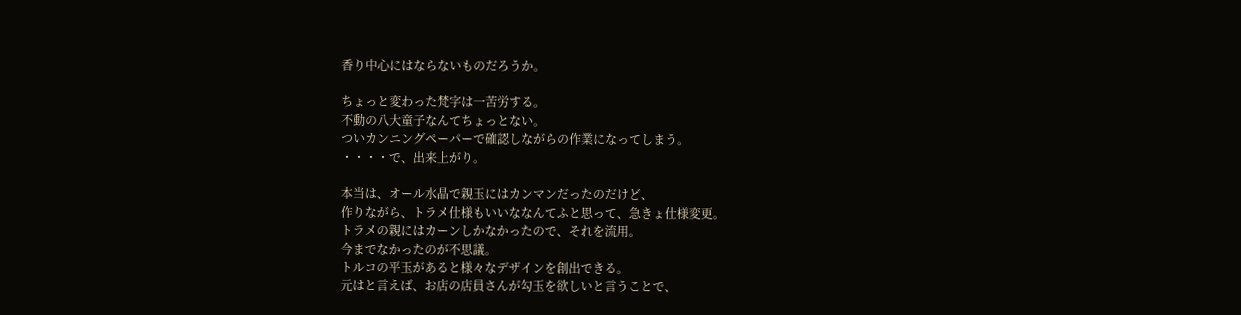香り中心にはならないものだろうか。

ちょっと変わった梵字は一苦労する。
不動の八大童子なんてちょっとない。
ついカンニングペーパーで確認しながらの作業になってしまう。
・・・・で、出来上がり。

本当は、オール水晶で親玉にはカンマンだったのだけど、
作りながら、トラメ仕様もいいななんてふと思って、急きょ仕様変更。
トラメの親にはカーンしかなかったので、それを流用。
今までなかったのが不思議。
トルコの平玉があると様々なデザインを創出できる。
元はと言えば、お店の店員さんが勾玉を欲しいと言うことで、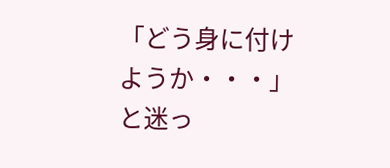「どう身に付けようか・・・」
と迷っ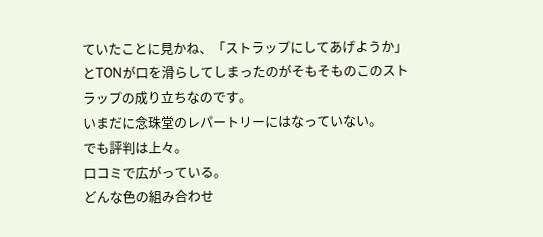ていたことに見かね、「ストラップにしてあげようか」とTONが口を滑らしてしまったのがそもそものこのストラップの成り立ちなのです。
いまだに念珠堂のレパートリーにはなっていない。
でも評判は上々。
口コミで広がっている。
どんな色の組み合わせ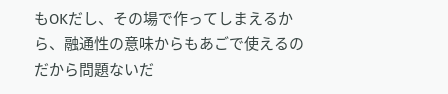もOKだし、その場で作ってしまえるから、融通性の意味からもあごで使えるのだから問題ないだ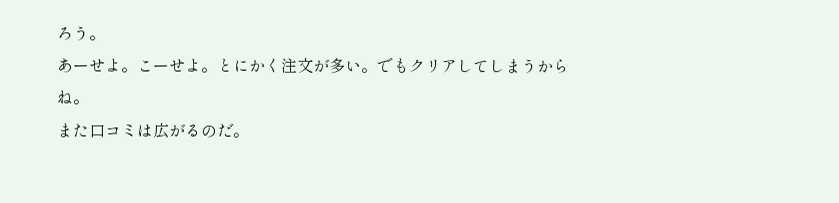ろう。
あーせよ。こーせよ。とにかく注文が多い。でもクリアしてしまうからね。
また口コミは広がるのだ。